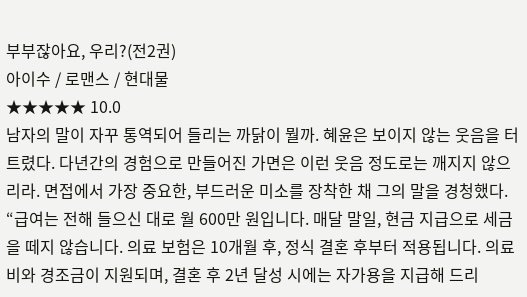부부잖아요, 우리?(전2권)
아이수 / 로맨스 / 현대물
★★★★★ 10.0
남자의 말이 자꾸 통역되어 들리는 까닭이 뭘까. 혜윤은 보이지 않는 웃음을 터트렸다. 다년간의 경험으로 만들어진 가면은 이런 웃음 정도로는 깨지지 않으리라. 면접에서 가장 중요한, 부드러운 미소를 장착한 채 그의 말을 경청했다.
“급여는 전해 들으신 대로 월 600만 원입니다. 매달 말일, 현금 지급으로 세금을 떼지 않습니다. 의료 보험은 10개월 후, 정식 결혼 후부터 적용됩니다. 의료비와 경조금이 지원되며, 결혼 후 2년 달성 시에는 자가용을 지급해 드리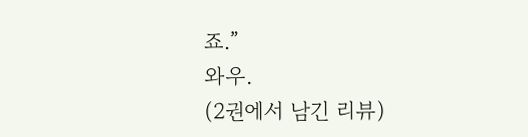죠.”
와우.
(2권에서 남긴 리뷰)